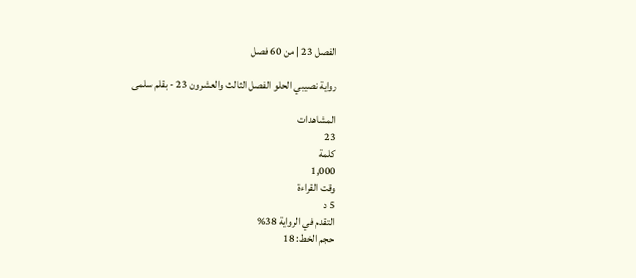الفصل 23 | من 60 فصل

رواية نصيبي الحلو الفصل الثالث والعشرون 23 - بقلم سلمى

المشاهدات
23
كلمة
1,000
وقت القراءة
5 د
التقدم في الرواية 38%
حجم الخط: 18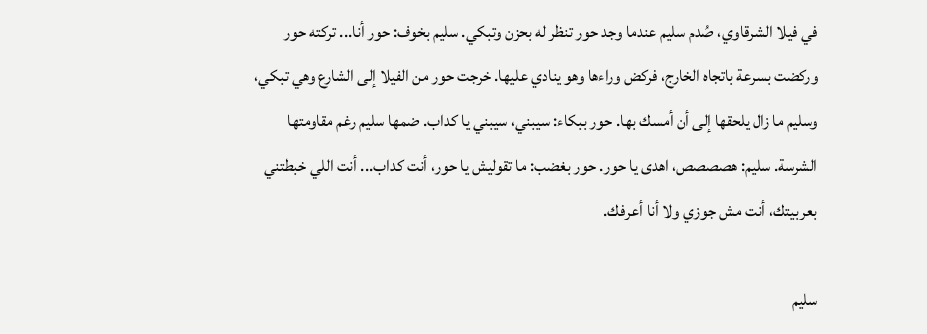في فيلا الشرقاوي، صُدم سليم عندما وجد حور تنظر له بحزن وتبكي. سليم بخوف: حور أنا... تركته حور وركضت بسرعة باتجاه الخارج، فركض وراءها وهو ينادي عليها. خرجت حور من الفيلا إلى الشارع وهي تبكي، وسليم ما زال يلحقها إلى أن أمسك بها. حور ببكاء: سيبني، سيبني يا كداب. ضمها سليم رغم مقاومتها الشرسة. سليم: هصصصص، اهدى يا حور. حور بغضب: ما تقوليش يا حور، أنت كداب... أنت اللي خبطتني بعربيتك، أنت مش جوزي ولا أنا أعرفك.

سليم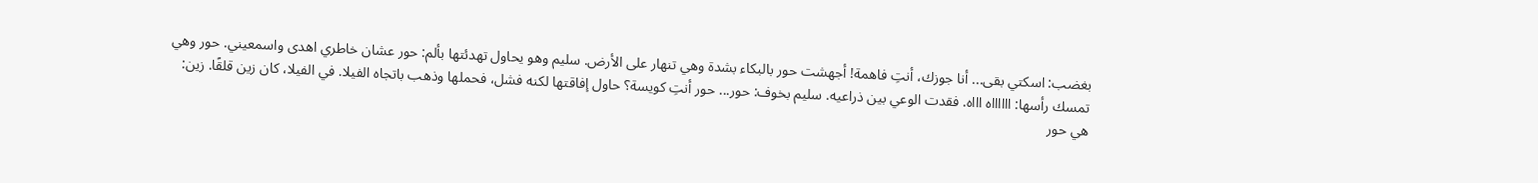بغضب: اسكتي بقى... أنا جوزك، أنتِ فاهمة! أجهشت حور بالبكاء بشدة وهي تنهار على الأرض. سليم وهو يحاول تهدئتها بألم: حور عشان خاطري اهدى واسمعيني. حور وهي تمسك رأسها: ااااااه اااه. فقدت الوعي بين ذراعيه. سليم بخوف: حور... حور أنتِ كويسة؟ حاول إفاقتها لكنه فشل، فحملها وذهب باتجاه الفيلا. في الفيلا، كان زين قلقًا. زين: هي حور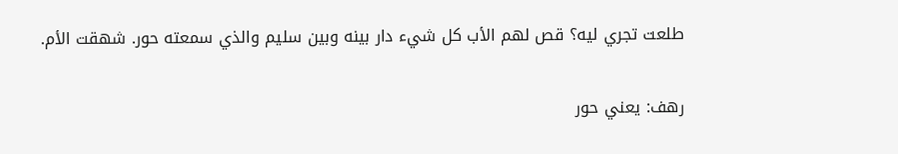طلعت تجري ليه؟ قص لهم الأب كل شيء دار بينه وبين سليم والذي سمعته حور. شهقت الأم.

رهف: يعني حور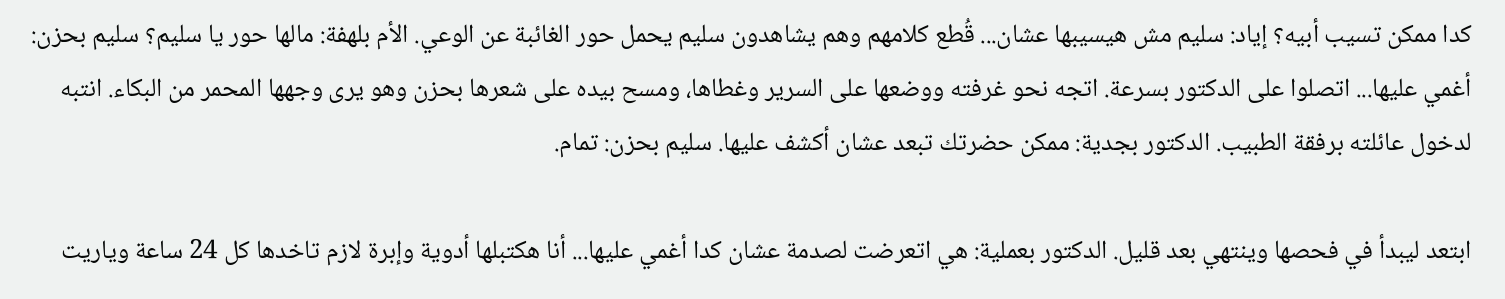كدا ممكن تسيب أبيه؟ إياد: سليم مش هيسيبها عشان... قُطع كلامهم وهم يشاهدون سليم يحمل حور الغائبة عن الوعي. الأم بلهفة: مالها حور يا سليم؟ سليم بحزن: أغمي عليها... اتصلوا على الدكتور بسرعة. اتجه نحو غرفته ووضعها على السرير وغطاها، ومسح بيده على شعرها بحزن وهو يرى وجهها المحمر من البكاء. انتبه لدخول عائلته برفقة الطبيب. الدكتور بجدية: ممكن حضرتك تبعد عشان أكشف عليها. سليم بحزن: تمام.

ابتعد ليبدأ في فحصها وينتهي بعد قليل. الدكتور بعملية: هي اتعرضت لصدمة عشان كدا أغمي عليها... أنا هكتبلها أدوية وإبرة لازم تاخدها كل 24 ساعة وياريت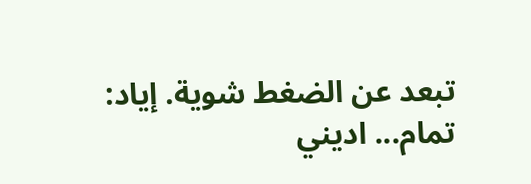تبعد عن الضغط شوية. إياد: تمام... اديني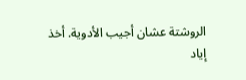الروشتة عشان أجيب الأدوية. أخذ إياد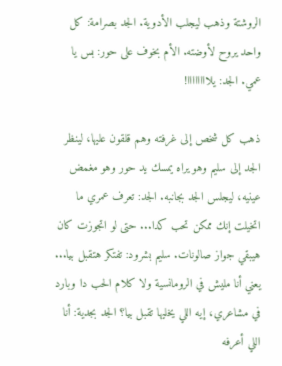الروشتة وذهب ليجلب الأدوية. الجد بصرامة: كل واحد يروح لأوضته. الأم بخوف على حور: بس يا عمي. الجد: يلاااااااا!

ذهب كل شخص إلى غرفته وهم قلقون عليها، لينظر الجد إلى سليم وهو يراه يمسك يد حور وهو مغمض عينيه، ليجلس الجد بجانبه. الجد: تعرف عمري ما اتخيلت إنك ممكن تحب كدا... حتى لو اتجوزت كان هيبقي جواز صالونات. سليم بشرود: تفتكر هتقبل بيا... يعني أنا مليش في الرومانسية ولا كلام الحب دا وبارد في مشاعري، إيه اللي يخليها تقبل بيا؟ الجد بجدية: أنا اللي أعرفه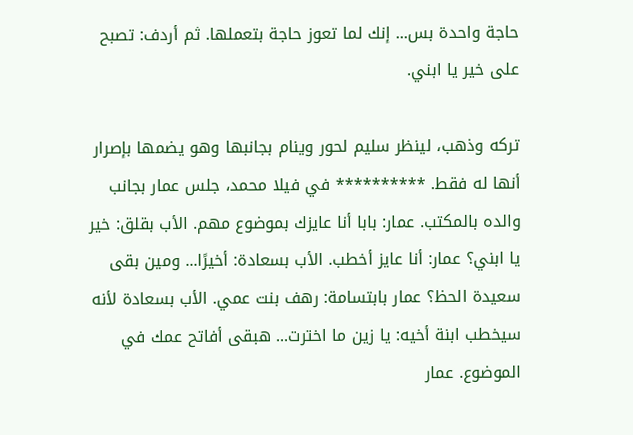حاجة واحدة بس... إنك لما تعوز حاجة بتعملها. ثم أردف: تصبح على خير يا ابني.

تركه وذهب، لينظر سليم لحور وينام بجانبها وهو يضمها بإصرار أنها له فقط. ********** في فيلا محمد، جلس عمار بجانب والده بالمكتب. عمار: بابا أنا عايزك بموضوع مهم. الأب بقلق: خير يا ابني؟ عمار: أنا عايز أخطب. الأب بسعادة: أخيرًا... ومين بقى سعيدة الحظ؟ عمار بابتسامة: رهف بنت عمي. الأب بسعادة لأنه سيخطب ابنة أخيه: يا زين ما اخترت... هبقى أفاتح عمك في الموضوع. عمار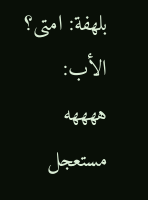بلهفة: امتى؟ الأب: ههههه مستعجل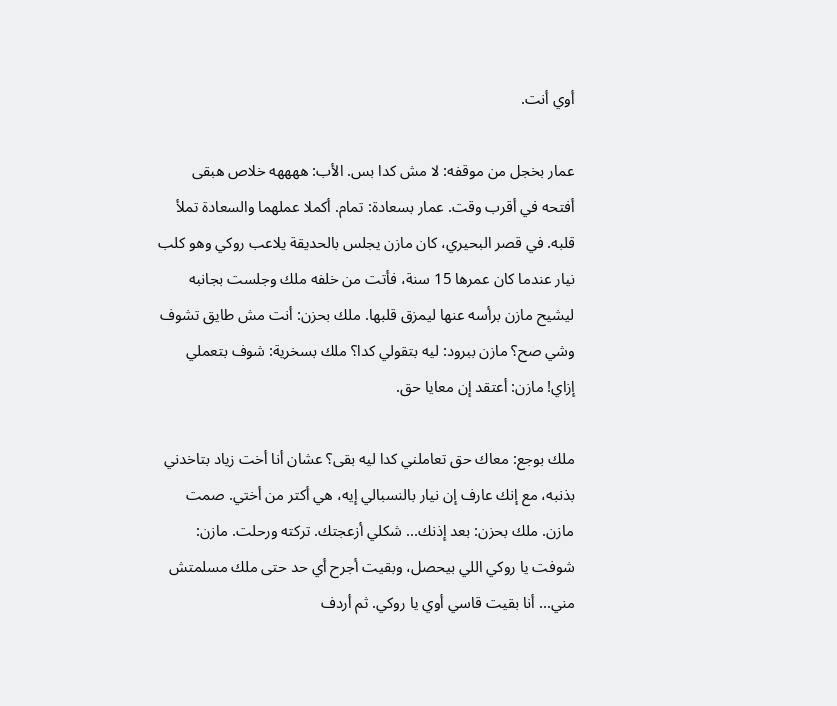أوي أنت.

عمار بخجل من موقفه: لا مش كدا بس. الأب: ههههه خلاص هبقى أفتحه في أقرب وقت. عمار بسعادة: تمام. أكملا عملهما والسعادة تملأ قلبه. في قصر البحيري، كان مازن يجلس بالحديقة يلاعب روكي وهو كلب نيار عندما كان عمرها 15 سنة، فأتت من خلفه ملك وجلست بجانبه ليشيح مازن برأسه عنها ليمزق قلبها. ملك بحزن: أنت مش طايق تشوف وشي صح؟ مازن ببرود: ليه بتقولي كدا؟ ملك بسخرية: شوف بتعملي إزاي! مازن: أعتقد إن معايا حق.

ملك بوجع: معاك حق تعاملني كدا ليه بقى؟ عشان أنا أخت زياد بتاخدني بذنبه، مع إنك عارف إن نيار بالنسبالي إيه، هي أكتر من أختي. صمت مازن. ملك بحزن: بعد إذنك... شكلي أزعجتك. تركته ورحلت. مازن: شوفت يا روكي اللي بيحصل، وبقيت أجرح أي حد حتى ملك مسلمتش مني... أنا بقيت قاسي أوي يا روكي. ثم أردف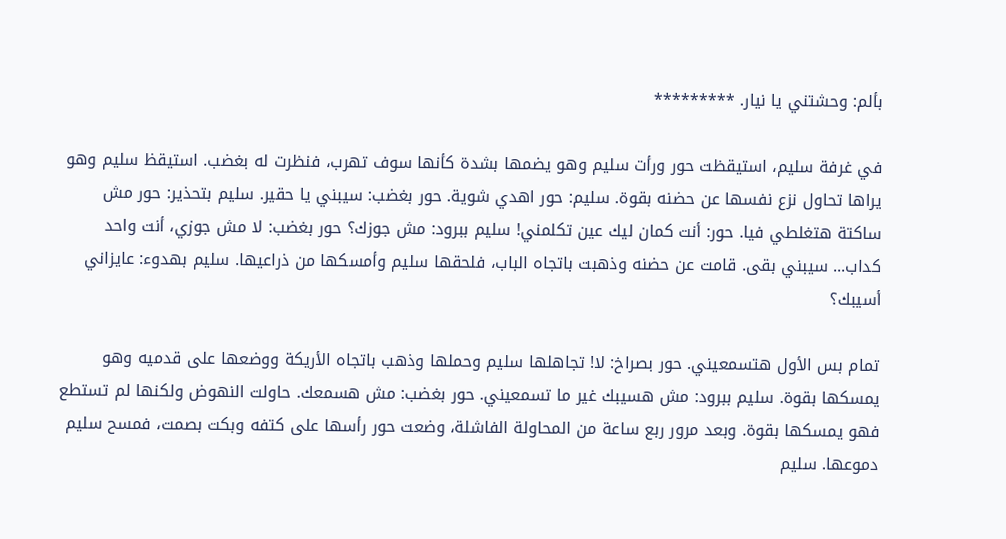بألم: وحشتني يا نيار. *********

في غرفة سليم، استيقظت حور ورأت سليم وهو يضمها بشدة كأنها سوف تهرب، فنظرت له بغضب. استيقظ سليم وهو يراها تحاول نزع نفسها عن حضنه بقوة. سليم: حور اهدي شوية. حور بغضب: سيبني يا حقير. سليم بتحذير: حور مش ساكتة هتغلطي فيا. حور: أنت كمان ليك عين تكلمني! سليم ببرود: مش جوزك؟ حور بغضب: لا مش جوزي، أنت واحد كداب... سيبني بقى. قامت عن حضنه وذهبت باتجاه الباب، فلحقها سليم وأمسكها من ذراعيها. سليم بهدوء: عايزاني أسيبك؟

تمام بس الأول هتسمعيني. حور بصراخ: لا! تجاهلها سليم وحملها وذهب باتجاه الأريكة ووضعها على قدميه وهو يمسكها بقوة. سليم ببرود: مش هسيبك غير ما تسمعيني. حور بغضب: مش هسمعك. حاولت النهوض ولكنها لم تستطع فهو يمسكها بقوة. وبعد مرور ربع ساعة من المحاولة الفاشلة، وضعت حور رأسها على كتفه وبكت بصمت، فمسح سليم دموعها. سليم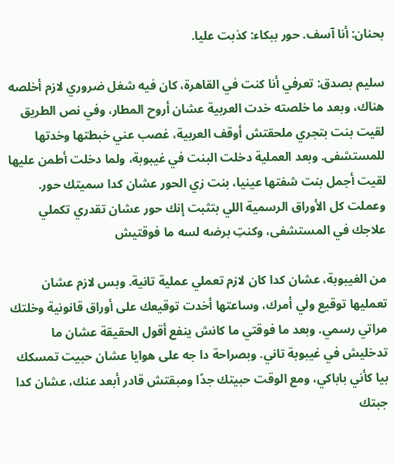بحنان: أنا آسف. حور ببكاء: كذبت عليا.

سليم بصدق: تعرفي أنا كنت في القاهرة، كان فيه شغل ضروري لازم أخلصه هناك، وبعد ما خلصته خدت العربية عشان أروح المطار، وفي نص الطريق لقيت بنت بتجري ملحقتش أوقف العربية، غصب عني خبطتها وخدتها للمستشفى. وبعد العملية دخلت البنت في غيبوبة، ولما دخلت أطمن عليها لقيت أجمل بنت شفتها عينيا، بنت زي الحور عشان كدا سميتك حور. وعملت كل الأوراق الرسمية اللي بتثبت إنك حور عشان تقدري تكملي علاجك في المستشفى، وكنتِ برضه لسه ما فوقتيش

من الغيبوبة، عشان كدا كان لازم تعملي عملية تانية. وبس لازم عشان تعمليها توقيع ولي أمرك، وساعتها أخدت توقيعك على أوراق قانونية وخلتك مراتي رسمي. وبعد ما فوقتي ما كانش ينفع أقول الحقيقة عشان ما تدخليش في غيبوبة تاني. وبصراحة دا جه على هوايا عشان حبيت تمسكك بيا كأني باباكي، ومع الوقت حبيتك جدًا ومبقتش قادر أبعد عنك، عشان كدا جبتك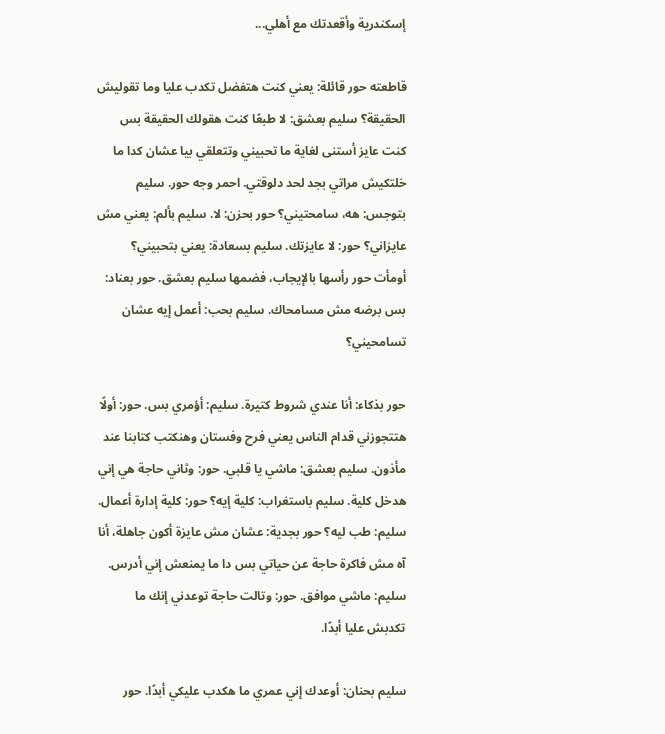إسكندرية وأقعدتك مع أهلي...

قاطعته حور قائلة: يعني كنت هتفضل تكدب عليا وما تقوليش الحقيقة؟ سليم بعشق: لا طبعًا كنت هقولك الحقيقة بس كنت عايز أستنى لغاية ما تحبيني وتتعلقي بيا عشان كدا ما خلتكيش مراتي بجد لحد دلوقتي. احمر وجه حور. سليم بتوجس: هه، سامحتيني؟ حور بحزن: لا. سليم بألم: يعني مش عايزاني؟ حور: لا عايزتك. سليم بسعادة: يعني بتحبيني؟ أومأت حور رأسها بالإيجاب، فضمها سليم بعشق. حور بعناد: بس برضه مش مسامحاك. سليم بحب: أعمل إيه عشان تسامحيني؟

حور بذكاء: أنا عندي شروط كتيرة. سليم: أؤمري بس. حور: أولًا هتتجوزني قدام الناس يعني فرح وفستان وهنكتب كتابنا عند مأذون. سليم بعشق: ماشي يا قلبي. حور: وثاني حاجة هي إني هدخل كلية. سليم باستغراب: كلية إيه؟ حور: كلية إدارة أعمال. سليم: طب ليه؟ حور بجدية: عشان مش عايزة أكون جاهلة، أنا آه مش فاكرة حاجة عن حياتي بس دا ما يمنعش إني أدرس. سليم: ماشي موافق. حور: وتالت حاجة توعدني إنك ما تكدبش عليا أبدًا.

سليم بحنان: أوعدك إني عمري ما هكدب عليكي أبدًا. حور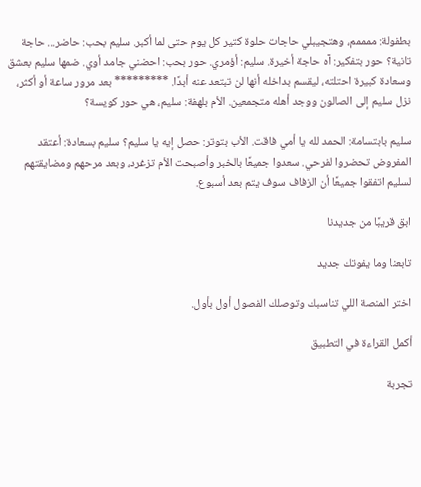بطفولة: ممممم، وهتجيبلي حاجات حلوة كتير كل يوم حتى لما أكبر. سليم بحب: حاضر... حاجة تانية؟ حور بتفكير: آه حاجة أخيرة. سليم: أؤمري. حور بحب: احضني جامد أوي. ضمها سليم بعشق وسعادة كبيرة احتلته، ليقسم بداخله أنها لن تبتعد عنه أبدًا. ********* بعد مرور ساعة أو أكثر، نزل سليم إلى الصالون ووجد أهله متجمعين. الأم بلهفة: سليم، هي حور كويسة؟

سليم بابتسامة: الحمد لله يا أمي فاقت. الأب بتوتر: حصل إيه يا سليم؟ سليم بسعادة: أعتقد المفروض تحضروا لفرحي. سعدوا جميعًا بالخبر وأصبحت الأم تزغرد، وبعد مرحهم ومضايقتهم لسليم اتفقوا جميعًا أن الزفاف سوف يتم بعد أسبوع.

ابق قريبًا من جديدنا

تابعنا وما يفوتك جديد

اختر المنصة اللي تناسبك وتوصلك الفصول أول بأول.

أكمل القراءة في التطبيق

تجربة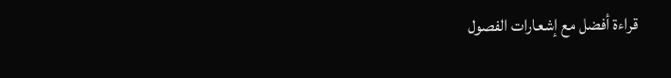قراءة أفضل مع إشعارات الفصول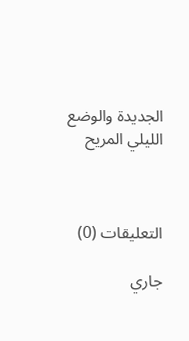الجديدة والوضع الليلي المريح



التعليقات (0)

جاري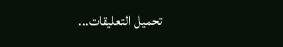تحميل التعليقات...